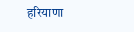हरियाणा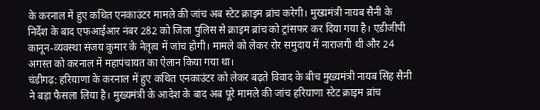के करनाल में हुए कथित एनकाउंटर मामले की जांच अब स्टेट क्राइम ब्रांच करेगी। मुख्यमंत्री नायब सैनी के निर्देश के बाद एफआईआर नंबर 282 को जिला पुलिस से क्राइम ब्रांच को ट्रांसफर कर दिया गया है। एडीजीपी कानून-व्यवस्था संजय कुमार के नेतृत्व में जांच होगी। मामले को लेकर रोर समुदाय में नाराजगी थी और 24 अगस्त को करनाल में महापंचायत का ऐलान किया गया था।
चंडीगढ़: हरियाणा के करनाल में हुए कथित एनकाउंटर को लेकर बढ़ते विवाद के बीच मुख्यमंत्री नायब सिंह सैनी ने बड़ा फैसला लिया है। मुख्यमंत्री के आदेश के बाद अब पूरे मामले की जांच हरियाणा स्टेट क्राइम ब्रांच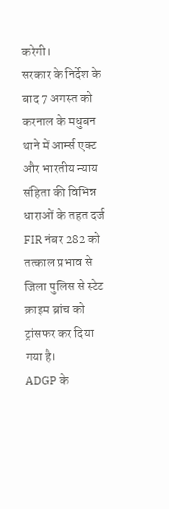करेगी।
सरकार के निर्देश के बाद 7 अगस्त को करनाल के मधुबन थाने में आर्म्स एक्ट और भारतीय न्याय संहिता की विभिन्न धाराओं के तहत दर्ज FIR नंबर 282 को तत्काल प्रभाव से जिला पुलिस से स्टेट क्राइम ब्रांच को ट्रांसफर कर दिया गया है।
ADGP के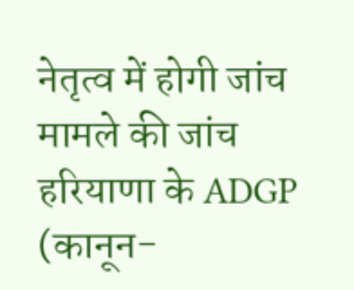नेतृत्व में होगी जांच
मामले की जांच हरियाणा के ADGP (कानून-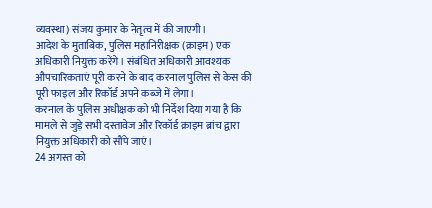व्यवस्था) संजय कुमार के नेतृत्व में की जाएगी।
आदेश के मुताबिक, पुलिस महानिरीक्षक (क्राइम) एक अधिकारी नियुक्त करेंगे। संबंधित अधिकारी आवश्यक औपचारिकताएं पूरी करने के बाद करनाल पुलिस से केस की पूरी फाइल और रिकॉर्ड अपने कब्जे में लेगा।
करनाल के पुलिस अधीक्षक को भी निर्देश दिया गया है कि मामले से जुड़े सभी दस्तावेज और रिकॉर्ड क्राइम ब्रांच द्वारा नियुक्त अधिकारी को सौंपे जाएं।
24 अगस्त को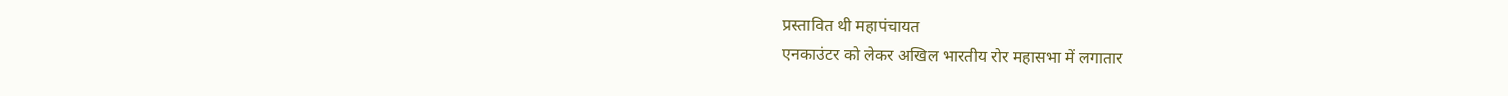प्रस्तावित थी महापंचायत
एनकाउंटर को लेकर अखिल भारतीय रोर महासभा में लगातार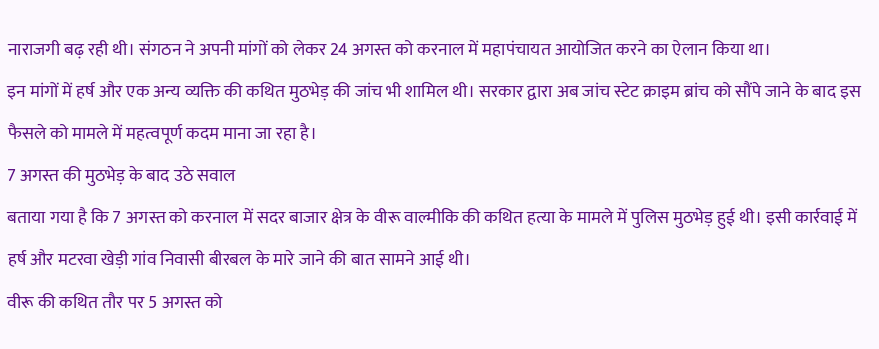नाराजगी बढ़ रही थी। संगठन ने अपनी मांगों को लेकर 24 अगस्त को करनाल में महापंचायत आयोजित करने का ऐलान किया था।
इन मांगों में हर्ष और एक अन्य व्यक्ति की कथित मुठभेड़ की जांच भी शामिल थी। सरकार द्वारा अब जांच स्टेट क्राइम ब्रांच को सौंपे जाने के बाद इस फैसले को मामले में महत्वपूर्ण कदम माना जा रहा है।
7 अगस्त की मुठभेड़ के बाद उठे सवाल
बताया गया है कि 7 अगस्त को करनाल में सदर बाजार क्षेत्र के वीरू वाल्मीकि की कथित हत्या के मामले में पुलिस मुठभेड़ हुई थी। इसी कार्रवाई में हर्ष और मटरवा खेड़ी गांव निवासी बीरबल के मारे जाने की बात सामने आई थी।
वीरू की कथित तौर पर 5 अगस्त को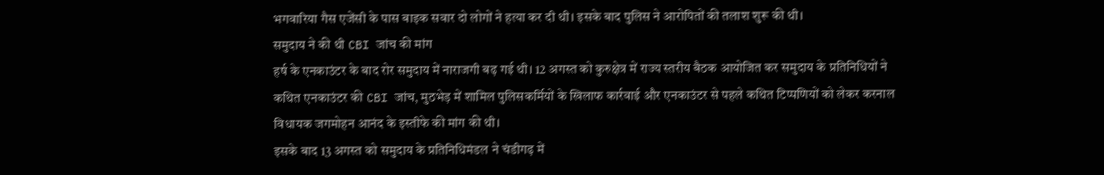भगवारिया गैस एजेंसी के पास बाइक सवार दो लोगों ने हत्या कर दी थी। इसके बाद पुलिस ने आरोपितों की तलाश शुरू की थी।
समुदाय ने की थी CBI जांच की मांग
हर्ष के एनकाउंटर के बाद रोर समुदाय में नाराजगी बढ़ गई थी। 12 अगस्त को कुरुक्षेत्र में राज्य स्तरीय बैठक आयोजित कर समुदाय के प्रतिनिधियों ने कथित एनकाउंटर की CBI जांच, मुठभेड़ में शामिल पुलिसकर्मियों के खिलाफ कार्रवाई और एनकाउंटर से पहले कथित टिप्पणियों को लेकर करनाल विधायक जगमोहन आनंद के इस्तीफे की मांग की थी।
इसके बाद 13 अगस्त को समुदाय के प्रतिनिधिमंडल ने चंडीगढ़ में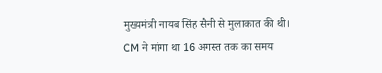मुख्यमंत्री नायब सिंह सैनी से मुलाकात की थी।
CM ने मांगा था 16 अगस्त तक का समय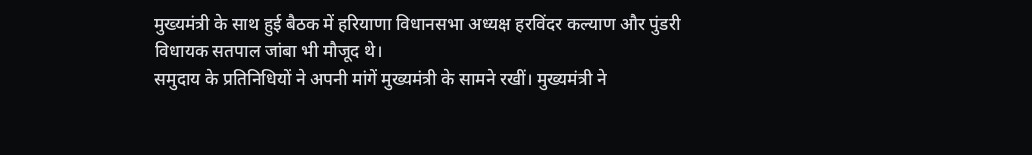मुख्यमंत्री के साथ हुई बैठक में हरियाणा विधानसभा अध्यक्ष हरविंदर कल्याण और पुंडरी विधायक सतपाल जांबा भी मौजूद थे।
समुदाय के प्रतिनिधियों ने अपनी मांगें मुख्यमंत्री के सामने रखीं। मुख्यमंत्री ने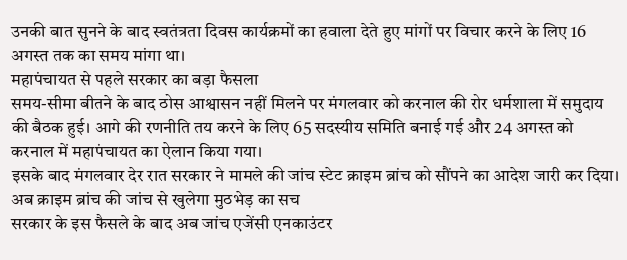उनकी बात सुनने के बाद स्वतंत्रता दिवस कार्यक्रमों का हवाला देते हुए मांगों पर विचार करने के लिए 16 अगस्त तक का समय मांगा था।
महापंचायत से पहले सरकार का बड़ा फैसला
समय-सीमा बीतने के बाद ठोस आश्वासन नहीं मिलने पर मंगलवार को करनाल की रोर धर्मशाला में समुदाय की बैठक हुई। आगे की रणनीति तय करने के लिए 65 सदस्यीय समिति बनाई गई और 24 अगस्त को करनाल में महापंचायत का ऐलान किया गया।
इसके बाद मंगलवार देर रात सरकार ने मामले की जांच स्टेट क्राइम ब्रांच को सौंपने का आदेश जारी कर दिया।
अब क्राइम ब्रांच की जांच से खुलेगा मुठभेड़ का सच
सरकार के इस फैसले के बाद अब जांच एजेंसी एनकाउंटर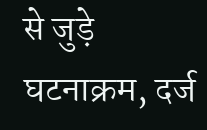से जुड़े घटनाक्रम, दर्ज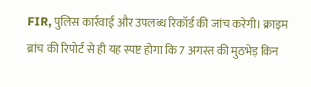FIR, पुलिस कार्रवाई और उपलब्ध रिकॉर्ड की जांच करेगी। क्राइम ब्रांच की रिपोर्ट से ही यह स्पष्ट होगा कि 7 अगस्त की मुठभेड़ किन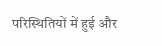परिस्थितियों में हुई और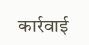कार्रवाई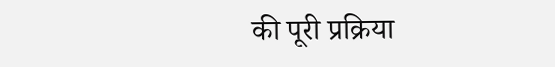की पूरी प्रक्रिया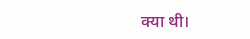क्या थी।